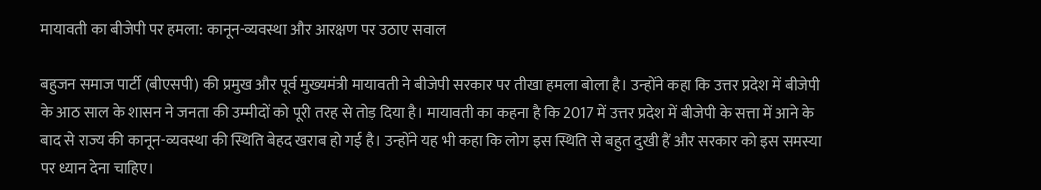मायावती का बीजेपी पर हमला: कानून-व्यवस्था और आरक्षण पर उठाए सवाल

बहुजन समाज पार्टी (बीएसपी) की प्रमुख और पूर्व मुख्यमंत्री मायावती ने बीजेपी सरकार पर तीखा हमला बोला है। उन्होंने कहा कि उत्तर प्रदेश में बीजेपी के आठ साल के शासन ने जनता की उम्मीदों को पूरी तरह से तोड़ दिया है। मायावती का कहना है कि 2017 में उत्तर प्रदेश में बीजेपी के सत्ता में आने के बाद से राज्य की कानून-व्यवस्था की स्थिति बेहद खराब हो गई है। उन्होंने यह भी कहा कि लोग इस स्थिति से बहुत दुखी हैं और सरकार को इस समस्या पर ध्यान देना चाहिए।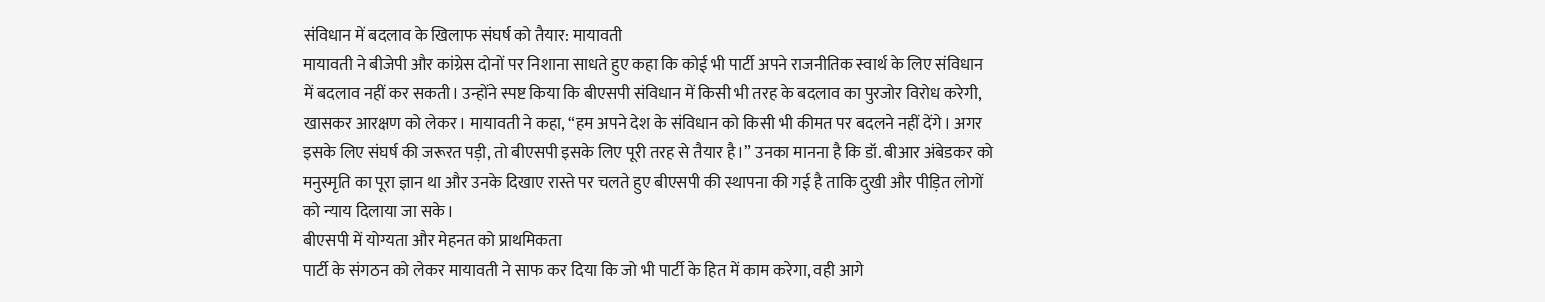संविधान में बदलाव के खिलाफ संघर्ष को तैयार: मायावती
मायावती ने बीजेपी और कांग्रेस दोनों पर निशाना साधते हुए कहा कि कोई भी पार्टी अपने राजनीतिक स्वार्थ के लिए संविधान में बदलाव नहीं कर सकती। उन्होंने स्पष्ट किया कि बीएसपी संविधान में किसी भी तरह के बदलाव का पुरजोर विरोध करेगी, खासकर आरक्षण को लेकर। मायावती ने कहा, “हम अपने देश के संविधान को किसी भी कीमत पर बदलने नहीं देंगे। अगर इसके लिए संघर्ष की जरूरत पड़ी, तो बीएसपी इसके लिए पूरी तरह से तैयार है।” उनका मानना है कि डॉ. बीआर अंबेडकर को मनुस्मृति का पूरा ज्ञान था और उनके दिखाए रास्ते पर चलते हुए बीएसपी की स्थापना की गई है ताकि दुखी और पीड़ित लोगों को न्याय दिलाया जा सके।
बीएसपी में योग्यता और मेहनत को प्राथमिकता
पार्टी के संगठन को लेकर मायावती ने साफ कर दिया कि जो भी पार्टी के हित में काम करेगा, वही आगे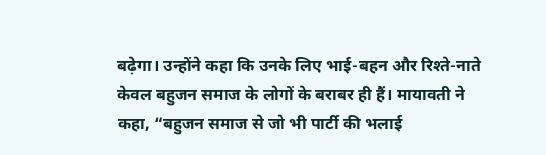बढ़ेगा। उन्होंने कहा कि उनके लिए भाई-बहन और रिश्ते-नाते केवल बहुजन समाज के लोगों के बराबर ही हैं। मायावती ने कहा, “बहुजन समाज से जो भी पार्टी की भलाई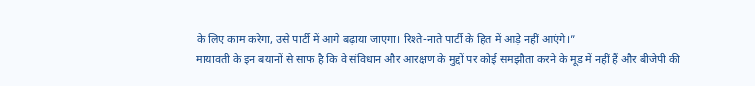के लिए काम करेगा, उसे पार्टी में आगे बढ़ाया जाएगा। रिश्ते-नाते पार्टी के हित में आड़े नहीं आएंगे।”
मायावती के इन बयानों से साफ है कि वे संविधान और आरक्षण के मुद्दों पर कोई समझौता करने के मूड में नहीं हैं और बीजेपी की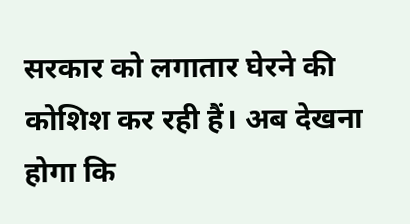सरकार को लगातार घेरने की कोशिश कर रही हैं। अब देखना होगा कि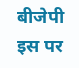बीजेपी इस पर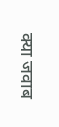क्या जवाब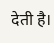देती है।